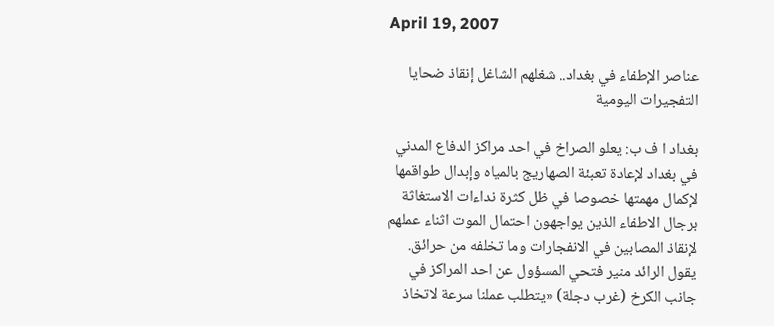April 19, 2007

عناصر الإطفاء في بغداد.. شغلهم الشاغل إنقاذ ضحايا التفجيرات اليومية

بغداد ا ف ب: يعلو الصراخ في احد مراكز الدفاع المدني في بغداد لإعادة تعبئة الصهاريج بالمياه وإبدال طواقمها لإكمال مهمتها خصوصا في ظل كثرة نداءات الاستغاثة برجال الاطفاء الذين يواجهون احتمال الموت اثناء عملهم لإنقاذ المصابين في الانفجارات وما تخلفه من حرائق.
يقول الرائد منير فتحي المسؤول عن احد المراكز في جانب الكرخ (غرب دجلة) «يتطلب عملنا سرعة لاتخاذ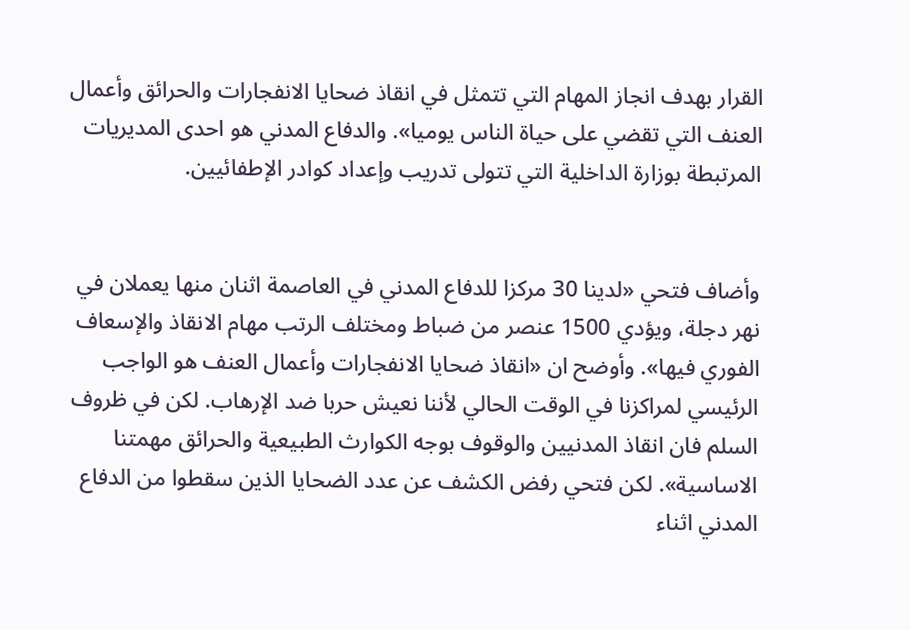القرار بهدف انجاز المهام التي تتمثل في انقاذ ضحايا الانفجارات والحرائق وأعمال العنف التي تقضي على حياة الناس يوميا». والدفاع المدني هو احدى المديريات المرتبطة بوزارة الداخلية التي تتولى تدريب وإعداد كوادر الإطفائيين.


وأضاف فتحي «لدينا 30 مركزا للدفاع المدني في العاصمة اثنان منها يعملان في نهر دجلة، ويؤدي 1500 عنصر من ضباط ومختلف الرتب مهام الانقاذ والإسعاف الفوري فيها». وأوضح ان «انقاذ ضحايا الانفجارات وأعمال العنف هو الواجب الرئيسي لمراكزنا في الوقت الحالي لأننا نعيش حربا ضد الإرهاب. لكن في ظروف السلم فان انقاذ المدنيين والوقوف بوجه الكوارث الطبيعية والحرائق مهمتنا الاساسية». لكن فتحي رفض الكشف عن عدد الضحايا الذين سقطوا من الدفاع المدني اثناء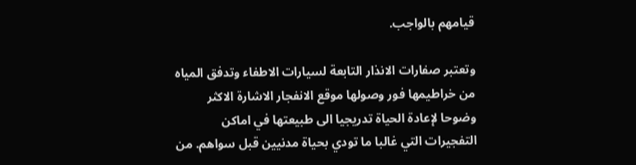قيامهم بالواجب.

وتعتبر صفارات الانذار التابعة لسيارات الاطفاء وتدفق المياه من خراطيمها فور وصولها موقع الانفجار الاشارة الاكثر وضوحا لإعادة الحياة تدريجيا الى طبيعتها في اماكن التفجيرات التي غالبا ما تودي بحياة مدنيين قبل سواهم. من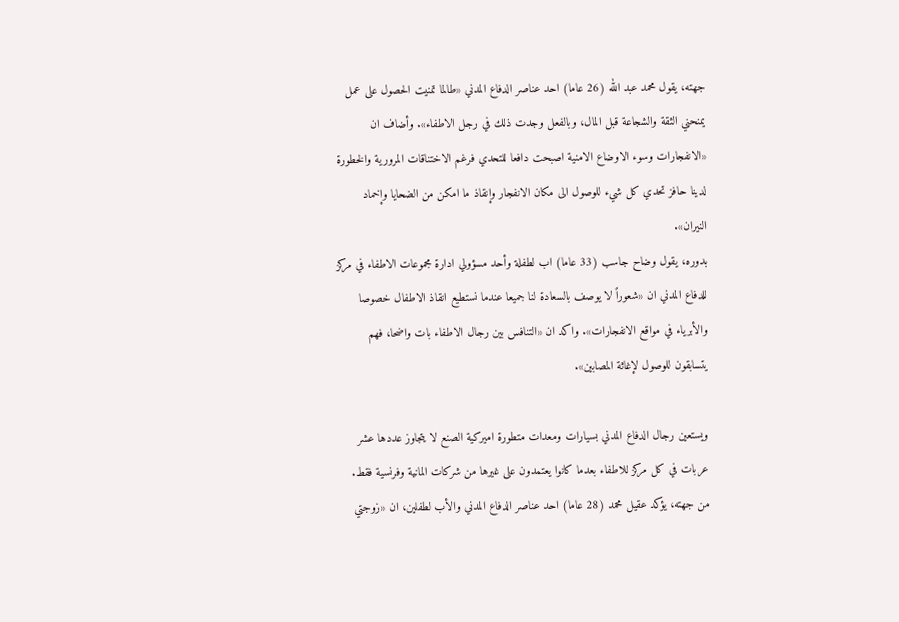جهته، يقول محمد عبد الله (26 عاما) احد عناصر الدفاع المدني «طالما تمنيت الحصول على عمل يمنحني الثقة والشجاعة قبل المال، وبالفعل وجدت ذلك في رجل الاطفاء». وأضاف ان «الانفجارات وسوء الاوضاع الامنية اصبحت دافعا للتحدي فرغم الاختناقات المرورية والخطورة لدينا حافز تحدي كل شيء للوصول الى مكان الانفجار وإنقاذ ما امكن من الضحايا وإخماد النيران».
بدوره، يقول وضاح جاسب (33 عاما) اب لطفلة وأحد مسؤولي ادارة مجموعات الاطفاء في مركز للدفاع المدني ان «شعوراً لا يوصف بالسعادة لنا جميعا عندما نستطيع انقاذ الاطفال خصوصا والأبرياء في مواقع الانفجارات». واكد ان «التنافس بين رجال الاطفاء بات واضحا، فهم يتسابقون للوصول لإغاثة المصابين».

ويستعين رجال الدفاع المدني بسيارات ومعدات متطورة اميركية الصنع لا يتجاوز عددها عشر عربات في كل مركز للاطفاء بعدما كانوا يعتمدون على غيرها من شركات المانية وفرنسية فقط.
من جهته، يؤكد عقيل محمد (28 عاما) احد عناصر الدفاع المدني والأب لطفلين، ان «زوجتي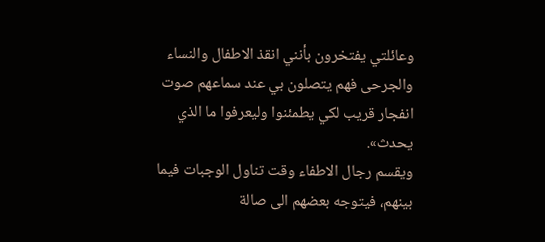وعائلتي يفتخرون بأنني انقذ الاطفال والنساء والجرحى فهم يتصلون بي عند سماعهم صوت انفجار قريب لكي يطمئنوا وليعرفوا ما الذي يحدث».
ويقسم رجال الاطفاء وقت تناول الوجبات فيما بينهم، فيتوجه بعضهم الى صالة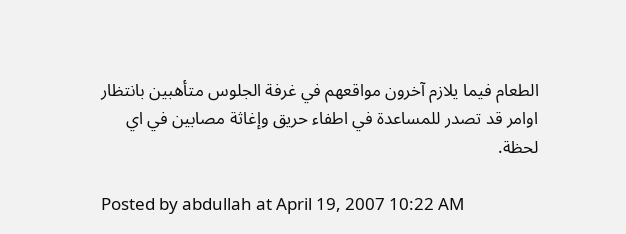الطعام فيما يلازم آخرون مواقعهم في غرفة الجلوس متأهبين بانتظار اوامر قد تصدر للمساعدة في اطفاء حريق وإغاثة مصابين في اي لحظة.

Posted by abdullah at April 19, 2007 10:22 AM